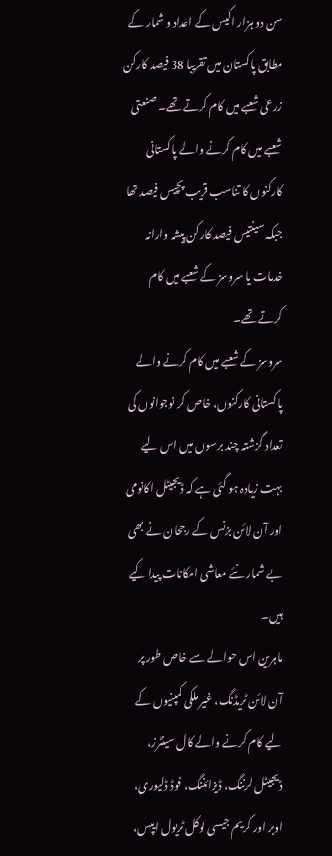سن دو ہزار اکیس کے اعداد و شمار کے مطابق پاکستان میں تقریبا 38 فیصد کارکن زرعی شعبے میں کام کرتے تھے۔ صنعتی شعبے میں کام کرنے والے پاکستانی کارکنوں کا تناسب قریب پچیس فیصد تھا جبکہ سینتیس فیصد کارکن پیشہ وارانہ خدمات یا سروسز کے شعبے میں کام کرتے تھے۔
سروسز کے شعبے میں کام کرنے والے پاکستانی کارکنوں، خاص کر نوجوانوں کی تعداد گزشتہ چند برسوں میں اس لیے بہت زیادہ ہو گئی ہے کہ ڈیجیٹل اکانومی اور آن لائن بزنس کے رجحان نے بھی بے شمار نئے معاشی امکانات پیدا کیے ہیں۔
ماہرین اس حوالے سے خاص طور پر آن لائن ٹریڈنگ، غیر ملکی کمپنیوں کے لیے کام کرنے والے کال سینٹرز، ڈیجیٹل لرننگ، ڈیزائننگ، فوڈ ڈلیوری، اوبر اور کریم جیسی لوکل ٹریول ایپس،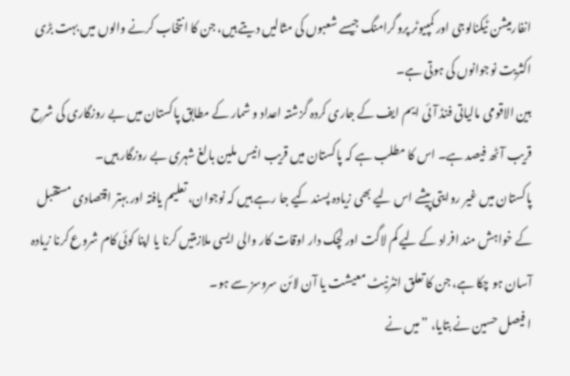انفارمیشن ٹیکنالوجی اور کمپیوٹر پروگرامنگ جیسے شعبوں کی مثالیں دیتے ہیں، جن کا انتخاب کرنے والوں میں بہت بڑی اکثریت نوجوانوں کی ہوتی ہے۔
بین الاقومی مالیاتی فنڈ آئی ایم ایف کے جاری کردہ گزشتہ اعداد و شمار کے مطابق پاکستان میں بے روزگاری کی شرح قریب آٹھ فیصد ہے۔ اس کا مطلب ہے کہ پاکستان میں قریب انیس ملین بالغ شہری بے روزگار ہیں۔
پاکستان میں غیر روایتی پیشے اس لیے بھی زیادہ پسند کیے جا رہے ہیں کہ نوجوان، تعلیم یافتہ اور بہتر اقتصادی مستقبل کے خواہش مند افراد کے لیے کم لاگت اور لچک دار اوقات کار والی ایسی ملازمتیں کرنا یا اپنا کوئی کام شروع کرنا زیادہ آسان ہو چکا ہے، جن کا تعلق انٹرنیٹ معیشت یا آن لائن سروسز سے ہو۔
ا فیصل حسین نے بتایا، ”میں نے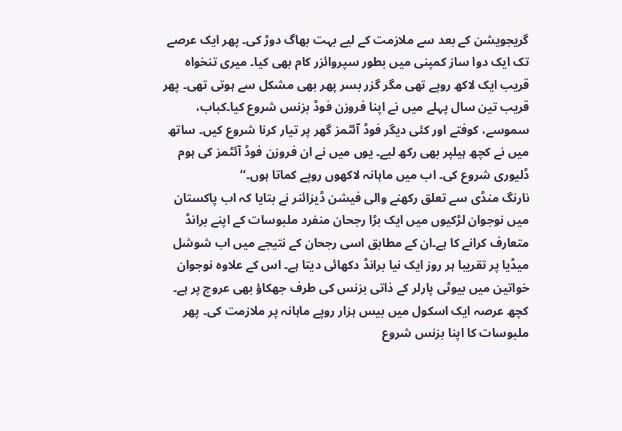گریجویشن کے بعد سے ملازمت کے لیے بہت بھاگ دوڑ کی۔ پھر ایک عرصے تک ایک دوا ساز کمپنی میں بطور سپروائزر کام بھی کیا۔ میری تنخواہ قریب ایک لاکھ روپے تھی مگر گزر بسر پھر بھی مشکل سے ہوتی تھی۔ پھر قریب تین سال پہلے میں نے اپنا فروزن فوڈ بزنس شروع کیا۔کباب، سموسے، کوفتے اور کئی دیگر فوڈ آئٹمز گھر پر تیار کرنا شروع کیں۔ ساتھ میں نے کچھ ہیلپر بھی رکھ لیے۔ یوں میں نے ان فروزن فوڈ آئٹمز کی ہوم ڈلیوری شروع کی۔ اب میں ماہانہ لاکھوں روپے کماتا ہوں۔‘‘
نارنگ منڈی سے تعلق رکھنے والی فیشن ڈیزائنر نے بتایا کہ اب پاکستان میں نوجوان لڑکیوں میں ایک بڑا رجحان منفرد ملبوسات کے اپنے برانڈ متعارف کرانے کا ہے۔ان کے مطابق اسی رجحان کے نتیجے میں اب شوشل میڈیا پر تقریبا ہر روز ایک نیا برانڈ دکھائی دیتا ہے۔ اس کے علاوہ نوجوان خواتین میں بیوٹی پارلر کے ذاتی بزنس کی طرف جھکاؤ بھی عروج پر ہے۔
کچھ عرصہ ایک اسکول میں بیس ہزار روپے ماہانہ پر ملازمت کی۔ پھر ملبوسات کا اپنا بزنس شروع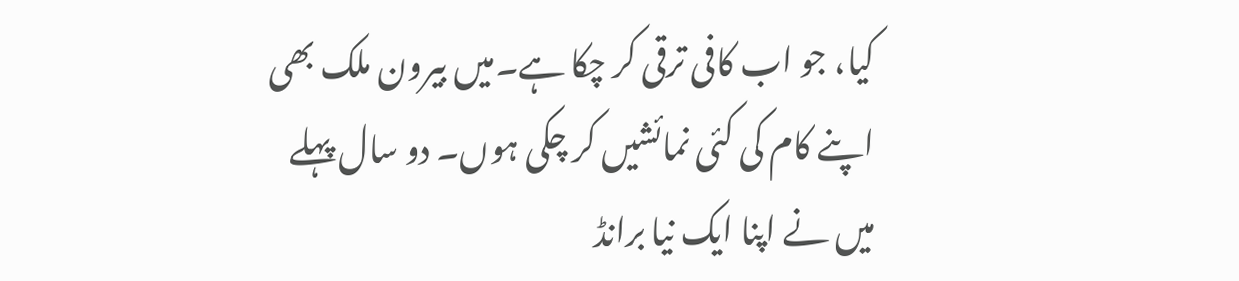کیا، جو اب کافی ترقی کر چکا ہے۔میں بیرون ملک بھی اپنے کام کی کئی نمائشیں کر چکی ہوں۔ دو سال پہلے میں نے اپنا ایک نیا برانڈ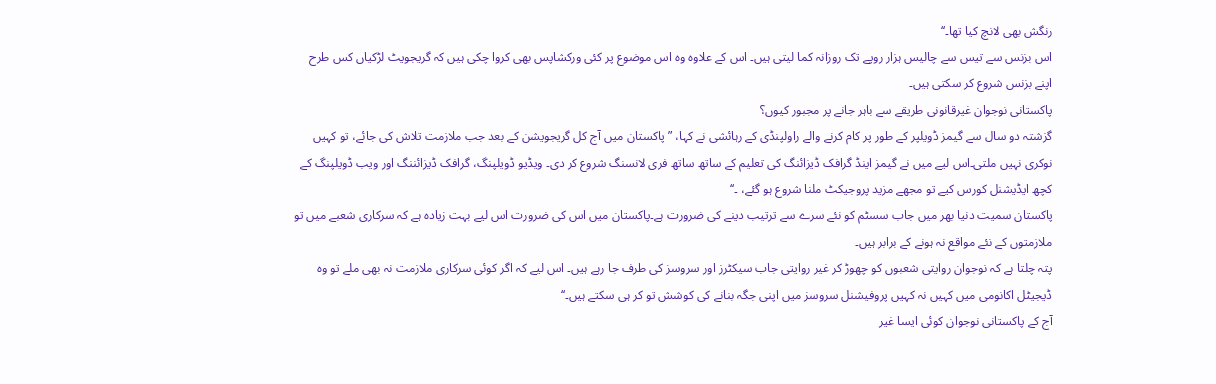رنگش بھی لانچ کیا تھا۔‘‘
اس بزنس سے تیس سے چالیس ہزار روپے تک روزانہ کما لیتی ہیں۔ اس کے علاوہ وہ اس موضوع پر کئی ورکشاپس بھی کروا چکی ہیں کہ گریجویٹ لڑکیاں کس طرح اپنے بزنس شروع کر سکتی ہیں۔
پاکستانی نوجوان غیرقانونی طریقے سے باہر جانے پر مجبور کیوں؟
گزشتہ دو سال سے گیمز ڈویلپر کے طور پر کام کرنے والے راولپنڈی کے رہائشی نے کہا، ”پاکستان میں آج کل گریجویشن کے بعد جب ملازمت تلاش کی جائے، تو کہیں نوکری نہیں ملتی۔اس لیے میں نے گیمز اینڈ گرافک ڈیزائنگ کی تعلیم کے ساتھ ساتھ فری لانسنگ شروع کر دی۔ ویڈیو ڈویلپنگ، گرافک ڈیزائننگ اور ویب ڈویلپنگ کے کچھ ایڈیشنل کورس کیے تو مجھے مزید پروجیکٹ ملنا شروع ہو گئے، ۔‘‘
پاکستان سمیت دنیا بھر میں جاب سسٹم کو نئے سرے سے ترتیب دینے کی ضرورت ہے۔پاکستان میں اس کی ضرورت اس لیے بہت زیادہ ہے کہ سرکاری شعبے میں تو ملازمتوں کے نئے مواقع نہ ہونے کے برابر ہیں۔
پتہ چلتا ہے کہ نوجوان روایتی شعبوں کو چھوڑ کر غیر روایتی جاب سیکٹرز اور سروسز کی طرف جا رہے ہیں۔ اس لیے کہ اگر کوئی سرکاری ملازمت نہ بھی ملے تو وہ ڈیجیٹل اکانومی میں کہیں نہ کہیں پروفیشنل سروسز میں اپنی جگہ بنانے کی کوشش تو کر ہی سکتے ہیں۔‘‘
آج کے پاکستانی نوجوان کوئی ایسا غیر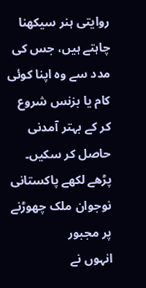روایتی ہنر سیکھنا چاہتے ہیں، جس کی مدد سے وہ اپنا کوئی کام یا بزنس شروع کر کے بہتر آمدنی حاصل کر سکیں۔
پڑھے لکھے پاکستانی نوجوان ملک چھوڑنے پر مجبور
انہوں نے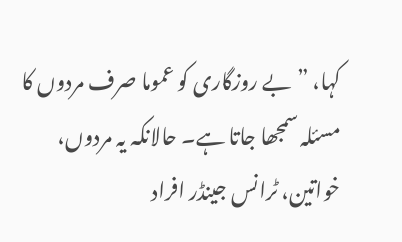کہا، ”بے روزگاری کو عموما صرف مردوں کا مسئلہ سمجھا جاتا ہے۔ حالانکہ یہ مردوں، خواتین، ٹرانس جینڈر افراد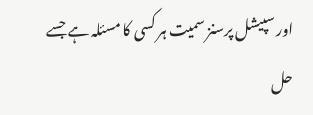اور سپیشل پرسنز سمیت ہر کسی کا مسئلہ ہے جسے حل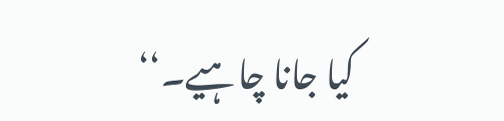کیا جانا چاہیے۔‘‘